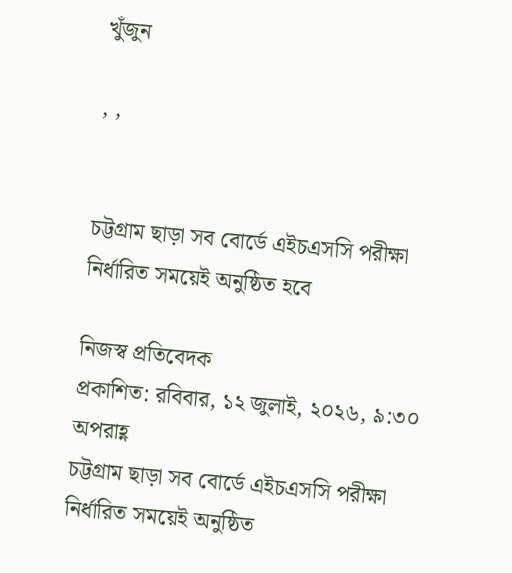খুঁজুন

, ,


চট্টগ্রাম ছাড়া সব বোর্ডে এইচএসসি পরীক্ষা নির্ধারিত সময়েই অনুষ্ঠিত হবে

নিজস্ব প্রতিবেদক
প্রকাশিত: রবিবার, ১২ জুলাই, ২০২৬, ৯:৩০ অপরাহ্ণ
চট্টগ্রাম ছাড়া সব বোর্ডে এইচএসসি পরীক্ষা নির্ধারিত সময়েই অনুষ্ঠিত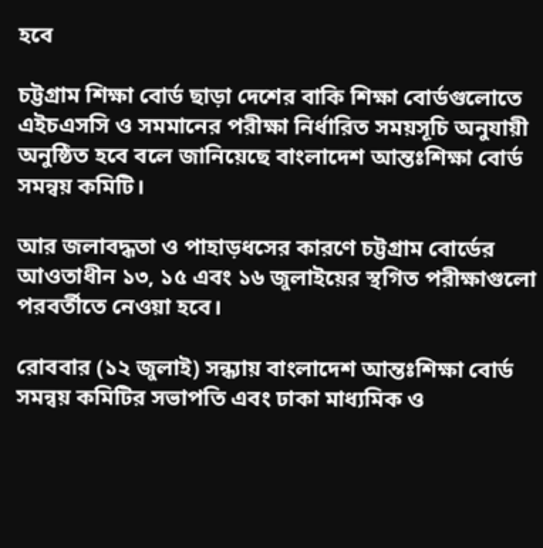হবে

চট্টগ্রাম শিক্ষা বোর্ড ছাড়া দেশের বাকি শিক্ষা বোর্ডগুলোতে এইচএসসি ও সমমানের পরীক্ষা নির্ধারিত সময়সূচি অনুযায়ী অনুষ্ঠিত হবে বলে জানিয়েছে বাংলাদেশ আন্তঃশিক্ষা বোর্ড সমন্বয় কমিটি।

আর জলাবদ্ধতা ও পাহাড়ধসের কারণে চট্টগ্রাম বোর্ডের আওতাধীন ১৩, ১৫ এবং ১৬ জুলাইয়ের স্থগিত পরীক্ষাগুলো পরবর্তীতে নেওয়া হবে।

রোববার (১২ জুলাই) সন্ধ্যায় বাংলাদেশ আন্তঃশিক্ষা বোর্ড সমন্বয় কমিটির সভাপতি এবং ঢাকা মাধ্যমিক ও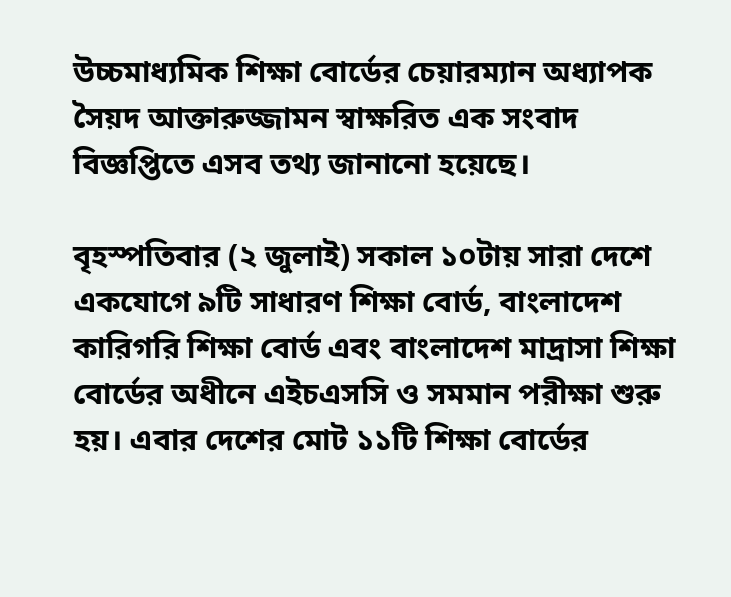উচ্চমাধ্যমিক শিক্ষা বোর্ডের চেয়ারম্যান অধ্যাপক সৈয়দ আক্তারুজ্জামন স্বাক্ষরিত এক সংবাদ বিজ্ঞপ্তিতে এসব তথ্য জানানো হয়েছে।

বৃহস্পতিবার (২ জুলাই) সকাল ১০টায় সারা দেশে একযোগে ৯টি সাধারণ শিক্ষা বোর্ড, বাংলাদেশ কারিগরি শিক্ষা বোর্ড এবং বাংলাদেশ মাদ্রাসা শিক্ষা বোর্ডের অধীনে এইচএসসি ও সমমান পরীক্ষা শুরু হয়। এবার দেশের মোট ১১টি শিক্ষা বোর্ডের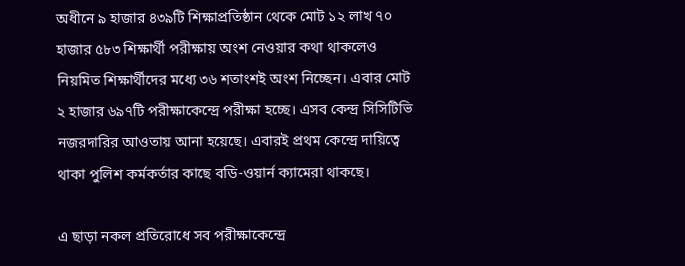অধীনে ৯ হাজার ৪৩৯টি শিক্ষাপ্রতিষ্ঠান থেকে মোট ১২ লাখ ৭০ হাজার ৫৮৩ শিক্ষার্থী পরীক্ষায় অংশ নেওয়ার কথা থাকলেও নিয়মিত শিক্ষার্থীদের মধ্যে ৩৬ শতাংশই অংশ নিচ্ছেন। এবার মোট ২ হাজার ৬৯৭টি পরীক্ষাকেন্দ্রে পরীক্ষা হচ্ছে। এসব কেন্দ্র সিসিটিভি নজরদারির আওতায় আনা হয়েছে। এবারই প্রথম কেন্দ্রে দায়িত্বে থাকা পুলিশ কর্মকর্তার কাছে বডি-ওয়ার্ন ক্যামেরা থাকছে।

এ ছাড়া নকল প্রতিরোধে সব পরীক্ষাকেন্দ্রে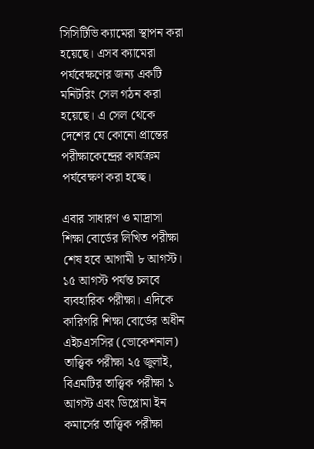সিসিটিভি ক্যামেরা স্থাপন করা হয়েছে। এসব ক্যামেরা পর্যবেক্ষণের জন্য একটি মনিটরিং সেল গঠন করা হয়েছে। এ সেল থেকে দেশের যে কোনো প্রান্তের পরীক্ষাকেন্দ্রের কার্যক্রম পর্যবেক্ষণ করা হচ্ছে।

এবার সাধারণ ও মাদ্রাসা শিক্ষা বোর্ডের লিখিত পরীক্ষা শেষ হবে আগামী ৮ আগস্ট। ১৫ আগস্ট পর্যন্ত চলবে ব্যবহারিক পরীক্ষা। এদিকে কারিগরি শিক্ষা বোর্ডের অধীন এইচএসসির (ভোকেশনাল) তাত্ত্বিক পরীক্ষা ২৫ জুলাই, বিএমটির তাত্ত্বিক পরীক্ষা ১ আগস্ট এবং ডিপ্লোমা ইন কমার্সের তাত্ত্বিক পরীক্ষা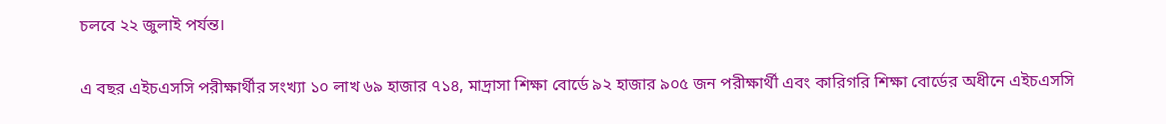চলবে ২২ জুলাই পর্যন্ত।

এ বছর এইচএসসি পরীক্ষার্থীর সংখ্যা ১০ লাখ ৬৯ হাজার ৭১৪, মাদ্রাসা শিক্ষা বোর্ডে ৯২ হাজার ৯০৫ জন পরীক্ষার্থী এবং কারিগরি শিক্ষা বোর্ডের অধীনে এইচএসসি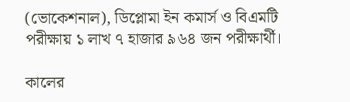(ভোকেশনাল), ডিপ্লোমা ইন কমার্স ও বিএমটি পরীক্ষায় ১ লাখ ৭ হাজার ৯৬৪ জন পরীক্ষার্থী।

কালের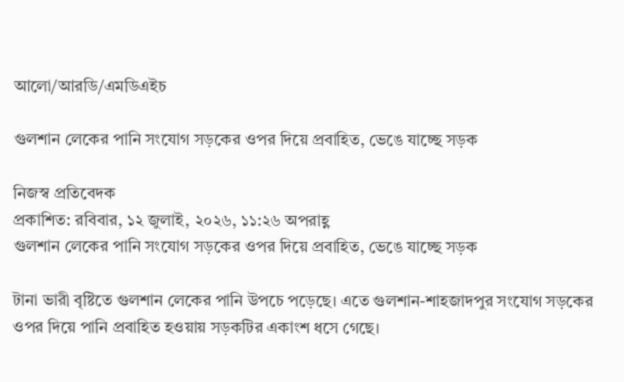আলো/আরডি/এমডিএইচ

গুলশান লেকের পানি সংযোগ সড়কের ওপর দিয়ে প্রবাহিত, ভেঙে যাচ্ছে সড়ক

নিজস্ব প্রতিবেদক
প্রকাশিত: রবিবার, ১২ জুলাই, ২০২৬, ১১:২৬ অপরাহ্ণ
গুলশান লেকের পানি সংযোগ সড়কের ওপর দিয়ে প্রবাহিত, ভেঙে যাচ্ছে সড়ক

টানা ভারী বৃষ্টিতে গুলশান লেকের পানি উপচে পড়েছে। এতে গুলশান-শাহজাদপুর সংযোগ সড়কের ওপর দিয়ে পানি প্রবাহিত হওয়ায় সড়কটির একাংশ ধসে গেছে।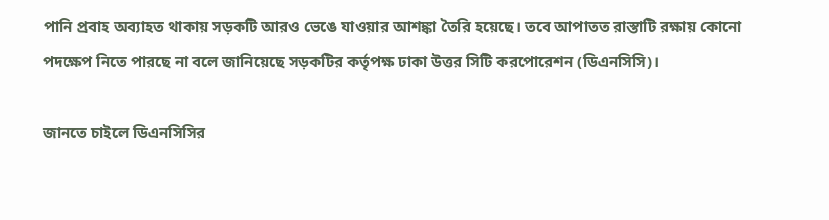পানি প্রবাহ অব্যাহত থাকায় সড়কটি আরও ভেঙে যাওয়ার আশঙ্কা তৈরি হয়েছে। তবে আপাতত রাস্তাটি রক্ষায় কোনো পদক্ষেপ নিতে পারছে না বলে জানিয়েছে সড়কটির কর্তৃপক্ষ ঢাকা উত্তর সিটি করপোরেশন (ডিএনসিসি)।

জানতে চাইলে ডিএনসিসির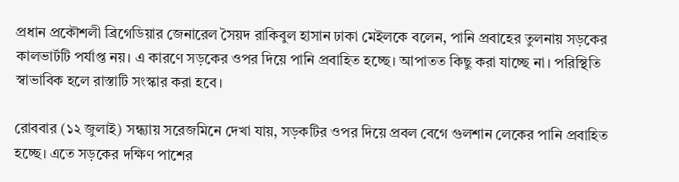প্রধান প্রকৌশলী ব্রিগেডিয়ার জেনারেল সৈয়দ রাকিবুল হাসান ঢাকা মেইলকে বলেন, পানি প্রবাহের তুলনায় সড়কের কালভার্টটি পর্যাপ্ত নয়। এ কারণে সড়কের ওপর দিয়ে পানি প্রবাহিত হচ্ছে। আপাতত কিছু করা যাচ্ছে না। পরিস্থিতি স্বাভাবিক হলে রাস্তাটি সংস্কার করা হবে।

রোববার (১২ জুলাই) সন্ধ্যায় সরেজমিনে দেখা যায়, সড়কটির ওপর দিয়ে প্রবল বেগে গুলশান লেকের পানি প্রবাহিত হচ্ছে। এতে সড়কের দক্ষিণ পাশের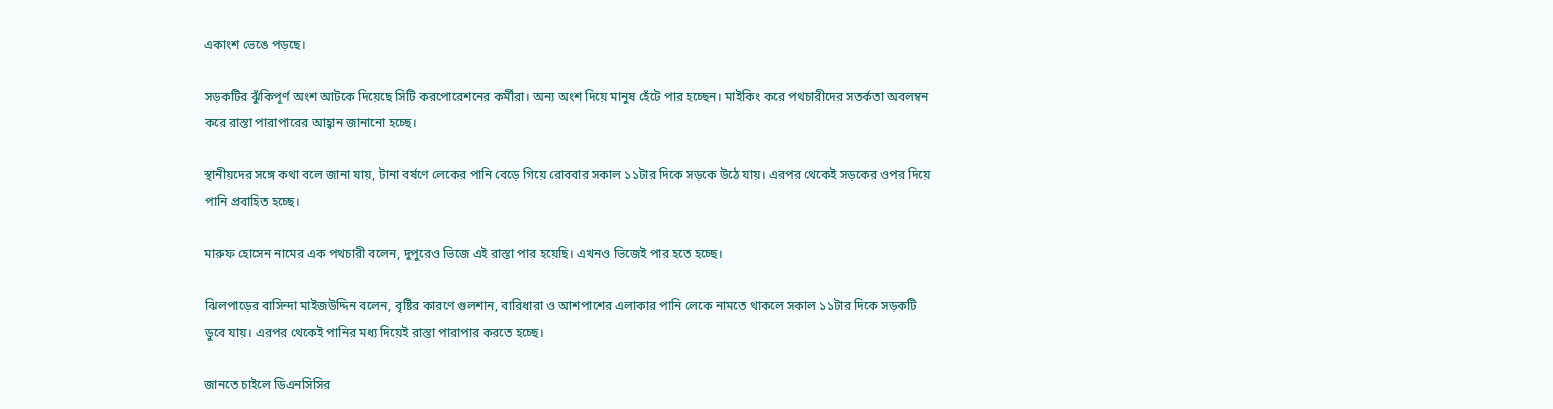একাংশ ভেঙে পড়ছে।

সড়কটির ঝুঁকিপূর্ণ অংশ আটকে দিয়েছে সিটি করপোরেশনের কর্মীরা। অন্য অংশ দিয়ে মানুষ হেঁটে পার হচ্ছেন। মাইকিং করে পথচারীদের সতর্কতা অবলম্বন করে রাস্তা পারাপারের আহ্বান জানানো হচ্ছে।

স্থানীয়দের সঙ্গে কথা বলে জানা যায়, টানা বর্ষণে লেকের পানি বেড়ে গিয়ে রোববার সকাল ১১টার দিকে সড়কে উঠে যায়। এরপর থেকেই সড়কের ওপর দিয়ে পানি প্রবাহিত হচ্ছে।

মারুফ হোসেন নামের এক পথচারী বলেন, দুপুরেও ভিজে এই রাস্তা পার হয়েছি। এখনও ভিজেই পার হতে হচ্ছে।

ঝিলপাড়ের বাসিন্দা মাইজউদ্দিন বলেন, বৃষ্টির কারণে গুলশান, বারিধারা ও আশপাশের এলাকার পানি লেকে নামতে থাকলে সকাল ১১টার দিকে সড়কটি ডুবে যায়। এরপর থেকেই পানির মধ্য দিয়েই রাস্তা পারাপার করতে হচ্ছে।

জানতে চাইলে ডিএনসিসির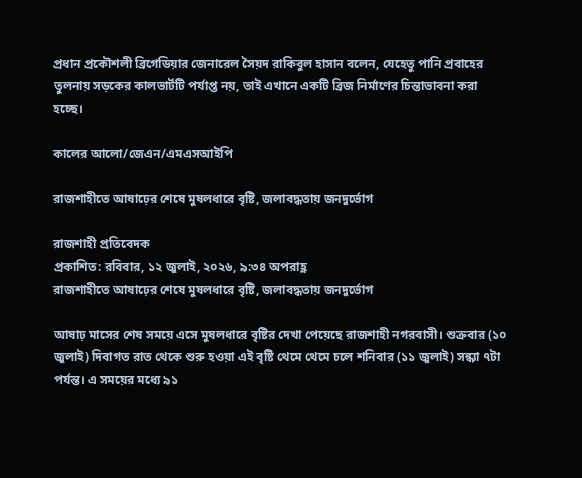প্রধান প্রকৌশলী ব্রিগেডিয়ার জেনারেল সৈয়দ রাকিবুল হাসান বলেন, যেহেতু পানি প্রবাহের তুলনায় সড়কের কালভার্টটি পর্যাপ্ত নয়, তাই এখানে একটি ব্রিজ নির্মাণের চিন্তাভাবনা করা হচ্ছে।

কালের আলো/জেএন/এমএসআইপি

রাজশাহীতে আষাঢ়ের শেষে মুষলধারে বৃষ্টি, জলাবদ্ধতায় জনদুর্ভোগ

রাজশাহী প্রতিবেদক
প্রকাশিত: রবিবার, ১২ জুলাই, ২০২৬, ৯:৩৪ অপরাহ্ণ
রাজশাহীতে আষাঢ়ের শেষে মুষলধারে বৃষ্টি, জলাবদ্ধতায় জনদুর্ভোগ

আষাঢ় মাসের শেষ সময়ে এসে মুষলধারে বৃষ্টির দেখা পেয়েছে রাজশাহী নগরবাসী। শুক্রবার (১০ জুলাই) দিবাগত রাত থেকে শুরু হওয়া এই বৃষ্টি থেমে থেমে চলে শনিবার (১১ জুলাই) সন্ধ্যা ৭টা পর্যন্ত। এ সময়ের মধ্যে ৯১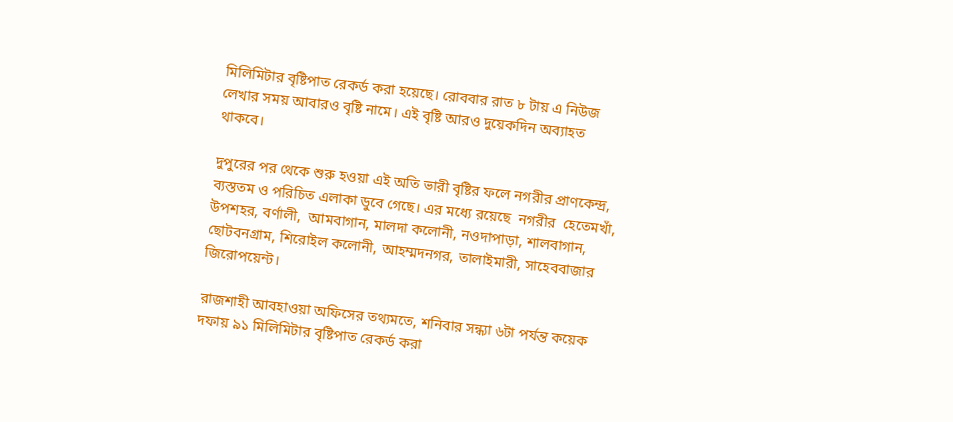মিলিমিটার বৃষ্টিপাত রেকর্ড করা হয়েছে। রোববার রাত ৮ টায় এ নিউজ লেখার সময় আবারও বৃষ্টি নামে। এই বৃষ্টি আরও দুয়েকদিন অব্যাহত থাকবে।

দুপুরের পর থেকে শুরু হওয়া এই অতি ভারী বৃষ্টির ফলে নগরীর প্রাণকেন্দ্র, ব্যস্ততম ও পরিচিত এলাকা ডুবে গেছে। এর মধ্যে রয়েছে  নগরীর  হেতেমখাঁ, উপশহর, বর্ণালী,  আমবাগান, মালদা কলোনী, নওদাপাড়া, শালবাগান, ছোটবনগ্রাম, শিরোইল কলোনী, আহম্মদনগর, তালাইমারী, সাহেববাজার জিরোপয়েন্ট।

রাজশাহী আবহাওয়া অফিসের তথ্যমতে, শনিবার সন্ধ্যা ৬টা পর্যন্ত কয়েক দফায় ৯১ মিলিমিটার বৃষ্টিপাত রেকর্ড করা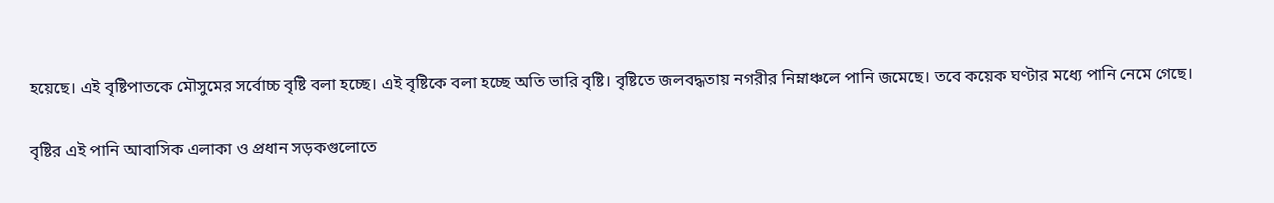হয়েছে। এই বৃষ্টিপাতকে মৌসুমের সর্বোচ্চ বৃষ্টি বলা হচ্ছে। এই বৃষ্টিকে বলা হচ্ছে অতি ভারি বৃষ্টি। বৃষ্টিতে জলবদ্ধতায় নগরীর নিম্নাঞ্চলে পানি জমেছে। তবে কয়েক ঘণ্টার মধ্যে পানি নেমে গেছে।

বৃষ্টির এই পানি আবাসিক এলাকা ও প্রধান সড়কগুলোতে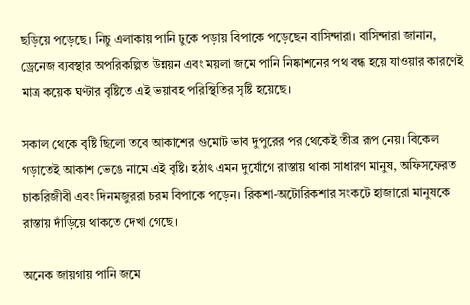ছড়িয়ে পড়েছে। নিচু এলাকায় পানি ঢুকে পড়ায় বিপাকে পড়েছেন বাসিন্দারা। বাসিন্দারা জানান, ড্রেনেজ ব্যবস্থার অপরিকল্পিত উন্নয়ন এবং ময়লা জমে পানি নিষ্কাশনের পথ বন্ধ হয়ে যাওয়ার কারণেই মাত্র কয়েক ঘণ্টার বৃষ্টিতে এই ভয়াবহ পরিস্থিতির সৃষ্টি হয়েছে।

সকাল থেকে বৃষ্টি ছিলো তবে আকাশের গুমোট ভাব দুপুরের পর থেকেই তীব্র রূপ নেয়। বিকেল গড়াতেই আকাশ ভেঙে নামে এই বৃষ্টি। হঠাৎ এমন দুর্যোগে রাস্তায় থাকা সাধারণ মানুষ, অফিসফেরত চাকরিজীবী এবং দিনমজুররা চরম বিপাকে পড়েন। রিকশা-অটোরিকশার সংকটে হাজারো মানুষকে রাস্তায় দাঁড়িয়ে থাকতে দেখা গেছে।

অনেক জায়গায় পানি জমে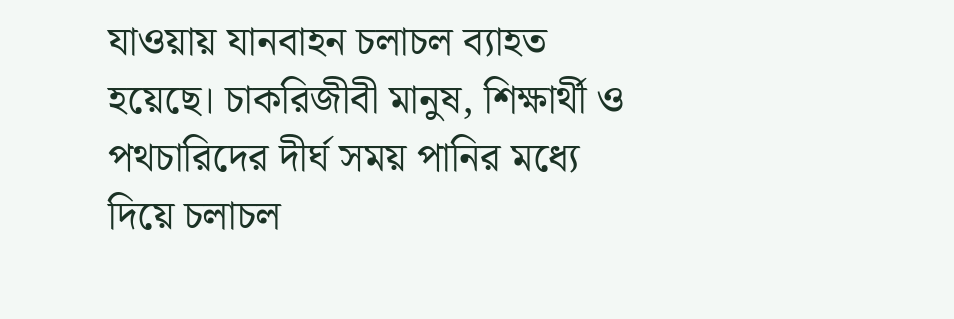যাওয়ায় যানবাহন চলাচল ব্যাহত হয়েছে। চাকরিজীবী মানুষ, শিক্ষার্থী ও পথচারিদের দীর্ঘ সময় পানির মধ্যে দিয়ে চলাচল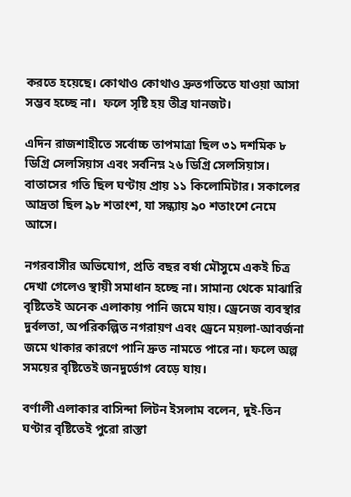করতে হয়েছে। কোথাও কোথাও দ্রুতগতিতে যাওয়া আসা সম্ভব হচ্ছে না।  ফলে সৃষ্টি হয় তীব্র যানজট।

এদিন রাজশাহীতে সর্বোচ্চ তাপমাত্রা ছিল ৩১ দশমিক ৮ ডিগ্রি সেলসিয়াস এবং সর্বনিম্ন ২৬ ডিগ্রি সেলসিয়াস। বাতাসের গতি ছিল ঘণ্টায় প্রায় ১১ কিলোমিটার। সকালের আদ্রতা ছিল ৯৮ শতাংশ, যা সন্ধ্যায় ৯০ শতাংশে নেমে আসে।

নগরবাসীর অভিযোগ, প্রতি বছর বর্ষা মৌসুমে একই চিত্র দেখা গেলেও স্থায়ী সমাধান হচ্ছে না। সামান্য থেকে মাঝারি বৃষ্টিতেই অনেক এলাকায় পানি জমে যায়। ড্রেনেজ ব্যবস্থার দুর্বলতা, অপরিকল্পিত নগরায়ণ এবং ড্রেনে ময়লা-আবর্জনা জমে থাকার কারণে পানি দ্রুত নামতে পারে না। ফলে অল্প সময়ের বৃষ্টিতেই জনদুর্ভোগ বেড়ে যায়।

বর্ণালী এলাকার বাসিন্দা লিটন ইসলাম বলেন, দুই-তিন ঘণ্টার বৃষ্টিতেই পুরো রাস্তা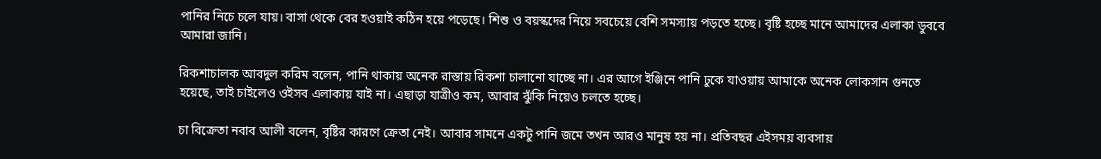পানির নিচে চলে যায়। বাসা থেকে বের হওয়াই কঠিন হয়ে পড়েছে। শিশু ও বয়স্কদের নিয়ে সবচেয়ে বেশি সমস্যায় পড়তে হচ্ছে। বৃষ্টি হচ্ছে মানে আমাদের এলাকা ডুববে আমারা জানি।

রিকশাচালক আবদুল করিম বলেন, পানি থাকায় অনেক রাস্তায় রিকশা চালানো যাচ্ছে না। এর আগে ইঞ্জিনে পানি ঢুকে যাওয়ায় আমাকে অনেক লোকসান গুনতে হয়েছে, তাই চাইলেও ওইসব এলাকায় যাই না। এছাড়া যাত্রীও কম, আবার ঝুঁকি নিয়েও চলতে হচ্ছে।

চা বিক্রেতা নবাব আলী বলেন, বৃষ্টির কারণে ক্রেতা নেই। আবার সামনে একটু পানি জমে তখন আরও মানুষ হয় না। প্রতিবছর এইসময় ব্যবসায়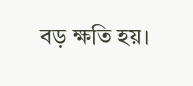বড় ক্ষতি হয়।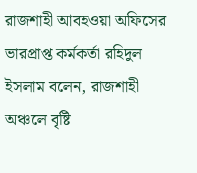রাজশাহী আবহওয়া অফিসের ভারপ্রাপ্ত কর্মকর্তা রহিদুল ইসলাম বলেন, রাজশাহী অঞ্চলে বৃষ্টি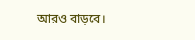আরও বাড়বে।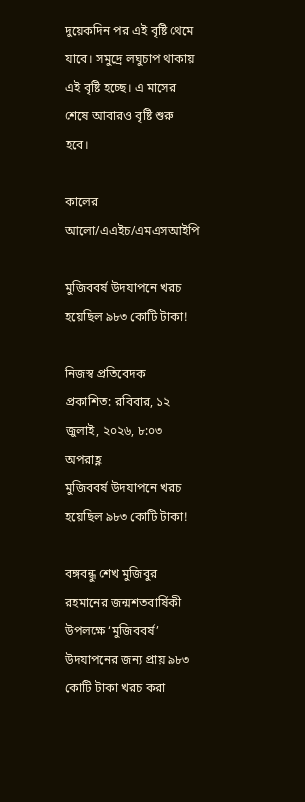দুয়েকদিন পর এই বৃষ্টি থেমে যাবে। সমুদ্রে লঘুচাপ থাকায় এই বৃষ্টি হচ্ছে। এ মাসের শেষে আবারও বৃষ্টি শুরু হবে।

কালের আলো/এএইচ/এমএসআইপি

মুজিববর্ষ উদযাপনে খরচ হয়েছিল ৯৮৩ কোটি টাকা!

নিজস্ব প্রতিবেদক
প্রকাশিত: রবিবার, ১২ জুলাই, ২০২৬, ৮:০৩ অপরাহ্ণ
মুজিববর্ষ উদযাপনে খরচ হয়েছিল ৯৮৩ কোটি টাকা!

বঙ্গবন্ধু শেখ মুজিবুর রহমানের জন্মশতবার্ষিকী উপলক্ষে ‘মুজিববর্ষ’ উদযাপনের জন্য প্রায় ৯৮৩ কোটি টাকা খরচ করা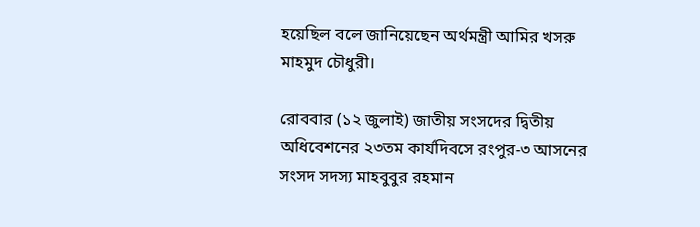হয়েছিল বলে জানিয়েছেন অর্থমন্ত্রী আমির খসরু মাহমুদ চৌধুরী।

রোববার (১২ জুলাই) জাতীয় সংসদের দ্বিতীয় অধিবেশনের ২৩তম কার্যদিবসে রংপুর-৩ আসনের সংসদ সদস্য মাহবুবুর রহমান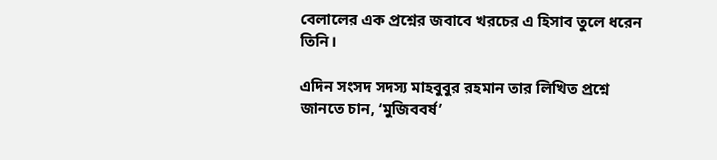বেলালের এক প্রশ্নের জবাবে খরচের এ হিসাব তুলে ধরেন তিনি।

এদিন সংসদ সদস্য মাহবুবুর রহমান তার লিখিত প্রশ্নে জানতে চান, ‘মুজিববর্ষ’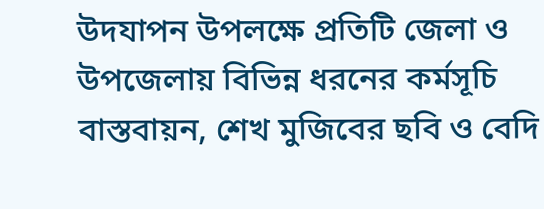উদযাপন উপলক্ষে প্রতিটি জেলা ও উপজেলায় বিভিন্ন ধরনের কর্মসূচি বাস্তবায়ন, শেখ মুজিবের ছবি ও বেদি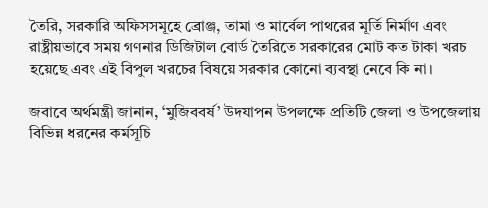তৈরি, সরকারি অফিসসমূহে ব্রোঞ্জ, তামা ও মার্বেল পাথরের মূর্তি নির্মাণ এবং রাষ্ট্রীয়ভাবে সময় গণনার ডিজিটাল বোর্ড তৈরিতে সরকারের মোট কত টাকা খরচ হয়েছে এবং এই বিপুল খরচের বিষয়ে সরকার কোনো ব্যবস্থা নেবে কি না।

জবাবে অর্থমন্ত্রী জানান, ‘মুজিববর্ষ’ উদযাপন উপলক্ষে প্রতিটি জেলা ও উপজেলায় বিভিন্ন ধরনের কর্মসূচি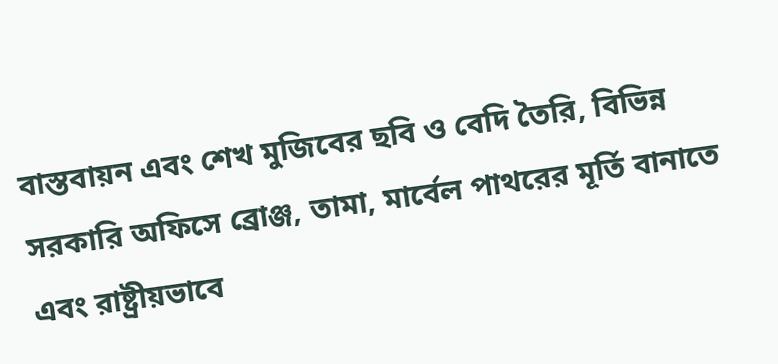বাস্তবায়ন এবং শেখ মুজিবের ছবি ও বেদি তৈরি, বিভিন্ন সরকারি অফিসে ব্রোঞ্জ, তামা, মার্বেল পাথরের মূর্তি বানাতে এবং রাষ্ট্রীয়ভাবে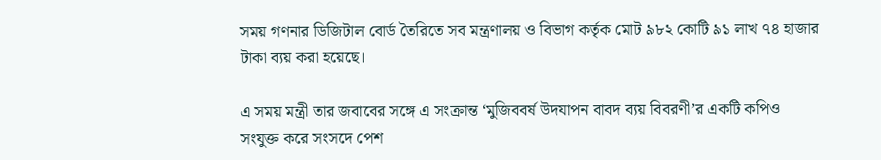সময় গণনার ডিজিটাল বোর্ড তৈরিতে সব মন্ত্রণালয় ও বিভাগ কর্তৃক মোট ৯৮২ কোটি ৯১ লাখ ৭৪ হাজার টাকা ব্যয় করা হয়েছে।

এ সময় মন্ত্রী তার জবাবের সঙ্গে এ সংক্রান্ত ‘মুজিববর্ষ উদযাপন বাবদ ব্যয় বিবরণী’র একটি কপিও সংযুক্ত করে সংসদে পেশ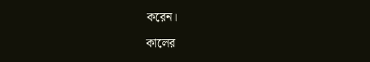করেন।

কালের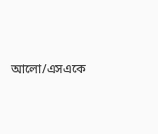আলো/এসএকে